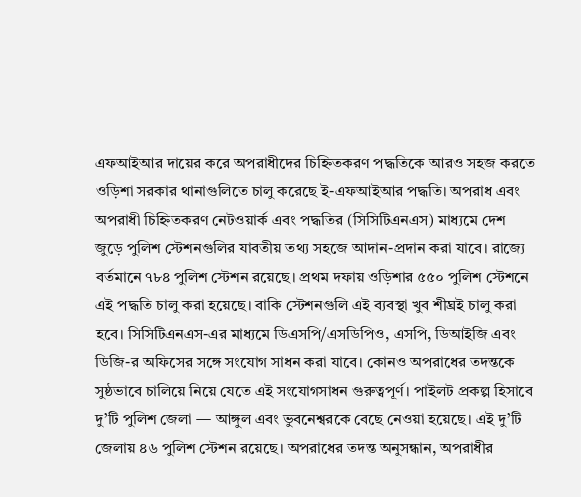এফআইআর দায়ের করে অপরাধীদের চিহ্নিতকরণ পদ্ধতিকে আরও সহজ করতে ওড়িশা সরকার থানাগুলিতে চালু করেছে ই-এফআইআর পদ্ধতি। অপরাধ এবং অপরাধী চিহ্নিতকরণ নেটওয়ার্ক এবং পদ্ধতির (সিসিটিএনএস) মাধ্যমে দেশ জুড়ে পুলিশ স্টেশনগুলির যাবতীয় তথ্য সহজে আদান-প্রদান করা যাবে। রাজ্যে বর্তমানে ৭৮৪ পুলিশ স্টেশন রয়েছে। প্রথম দফায় ওড়িশার ৫৫০ পুলিশ স্টেশনে এই পদ্ধতি চালু করা হয়েছে। বাকি স্টেশনগুলি এই ব্যবস্থা খুব শীঘ্রই চালু করা হবে। সিসিটিএনএস-এর মাধ্যমে ডিএসপি/এসডিপিও, এসপি, ডিআইজি এবং ডিজি-র অফিসের সঙ্গে সংযোগ সাধন করা যাবে। কোনও অপরাধের তদন্তকে সুষ্ঠভাবে চালিয়ে নিয়ে যেতে এই সংযোগসাধন গুরুত্বপূর্ণ। পাইলট প্রকল্প হিসাবে দু’টি পুলিশ জেলা — আঙ্গুল এবং ভুবনেশ্বরকে বেছে নেওয়া হয়েছে। এই দু’টি জেলায় ৪৬ পুলিশ স্টেশন রয়েছে। অপরাধের তদন্ত অনুসন্ধান, অপরাধীর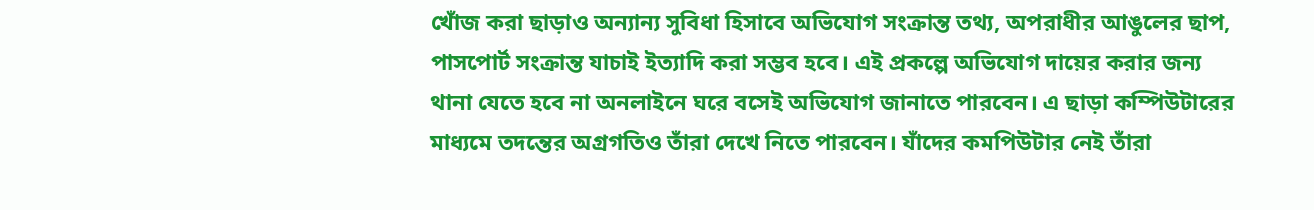খোঁজ করা ছাড়াও অন্যান্য সুবিধা হিসাবে অভিযোগ সংক্রান্ত তথ্য, অপরাধীর আঙুলের ছাপ, পাসপোর্ট সংক্রান্ত যাচাই ইত্যাদি করা সম্ভব হবে। এই প্রকল্পে অভিযোগ দায়ের করার জন্য থানা যেতে হবে না অনলাইনে ঘরে বসেই অভিযোগ জানাতে পারবেন। এ ছাড়া কম্পিউটারের মাধ্যমে তদন্তের অগ্রগতিও তাঁরা দেখে নিতে পারবেন। যাঁদের কমপিউটার নেই তাঁরা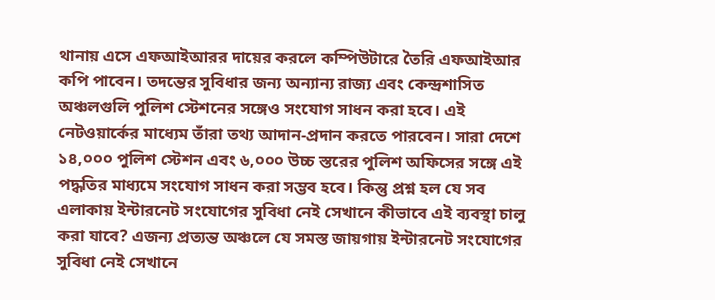থানায় এসে এফআইআরর দায়ের করলে কম্পিউটারে তৈরি এফআইআর কপি পাবেন। তদন্তের সুবিধার জন্য অন্যান্য রাজ্য এবং কেন্দ্রশাসিত অঞ্চলগুলি পুলিশ স্টেশনের সঙ্গেও সংযোগ সাধন করা হবে। এই নেটওয়ার্কের মাধ্যেম তাঁরা তথ্য আদান-প্রদান করতে পারবেন। সারা দেশে ১৪,০০০ পুলিশ স্টেশন এবং ৬,০০০ উচ্চ স্তরের পুলিশ অফিসের সঙ্গে এই পদ্ধতির মাধ্যমে সংযোগ সাধন করা সম্ভব হবে। কিন্তু প্রশ্ন হল যে সব এলাকায় ইন্টারনেট সংযোগের সুবিধা নেই সেখানে কীভাবে এই ব্যবস্থা চালু করা যাবে? এজন্য প্রত্যন্ত অঞ্চলে যে সমস্ত জায়গায় ইন্টারনেট সংযোগের সুবিধা নেই সেখানে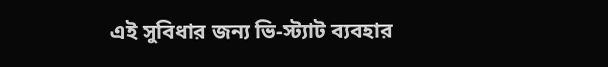এই সুবিধার জন্য ভি-স্ট্যাট ব্যবহার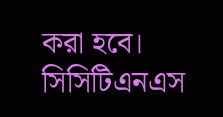করা হবে। সিসিটিএনএস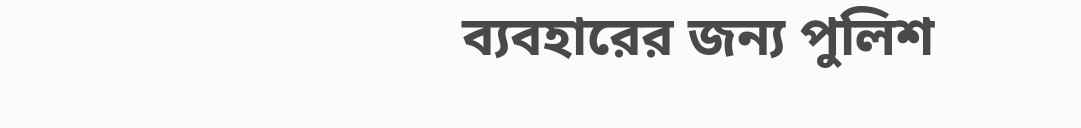ব্যবহারের জন্য পুলিশ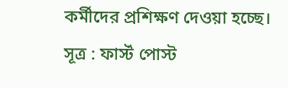কর্মীদের প্রশিক্ষণ দেওয়া হচ্ছে। সূত্র : ফার্স্ট পোস্ট